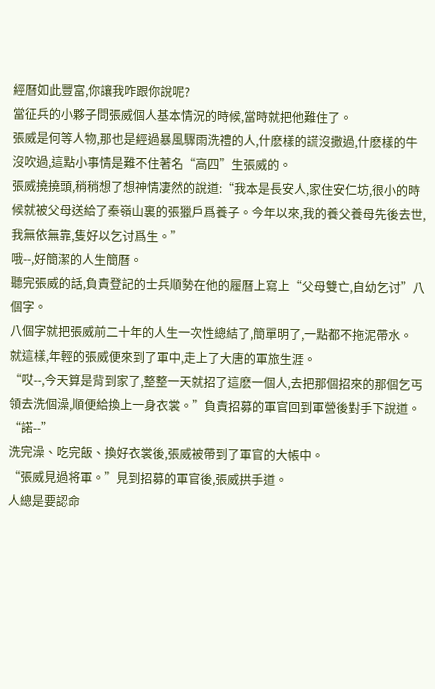經曆如此豐富,你讓我咋跟你說呢?
當征兵的小夥子問張威個人基本情況的時候,當時就把他難住了。
張威是何等人物,那也是經過暴風驟雨洗禮的人,什麽樣的謊沒撒過,什麽樣的牛沒吹過,這點小事情是難不住著名“高四”生張威的。
張威撓撓頭,稍稍想了想神情凄然的說道:“我本是長安人,家住安仁坊,很小的時候就被父母送給了秦嶺山裏的張獵戶爲養子。今年以來,我的養父養母先後去世,我無依無靠,隻好以乞讨爲生。”
哦--,好簡潔的人生簡曆。
聽完張威的話,負責登記的士兵順勢在他的履曆上寫上“父母雙亡,自幼乞讨”八個字。
八個字就把張威前二十年的人生一次性總結了,簡單明了,一點都不拖泥帶水。
就這樣,年輕的張威便來到了軍中,走上了大唐的軍旅生涯。
“哎--,今天算是背到家了,整整一天就招了這麽一個人,去把那個招來的那個乞丐領去洗個澡,順便給換上一身衣裳。”負責招募的軍官回到軍營後對手下說道。
“諾--”
洗完澡、吃完飯、換好衣裳後,張威被帶到了軍官的大帳中。
“張威見過将軍。”見到招募的軍官後,張威拱手道。
人總是要認命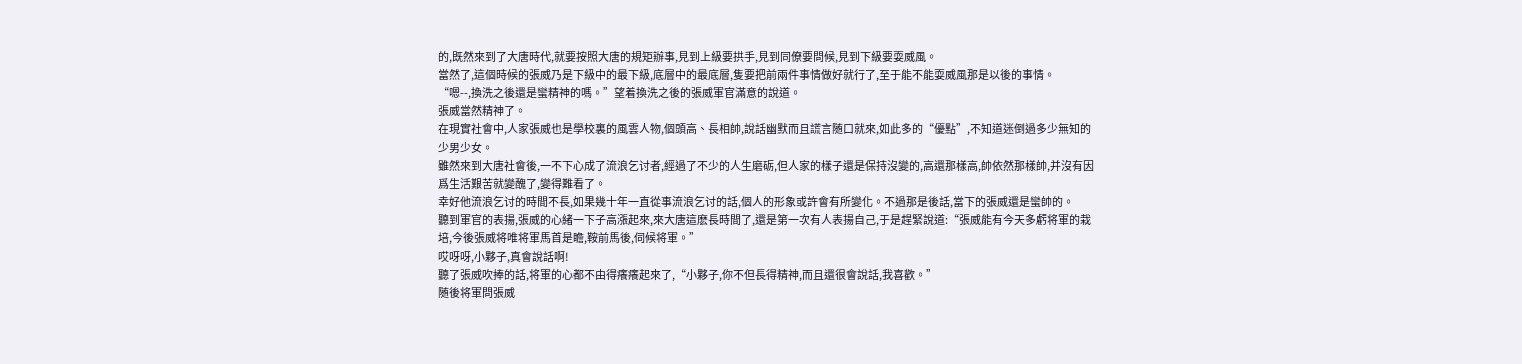的,既然來到了大唐時代,就要按照大唐的規矩辦事,見到上級要拱手,見到同僚要問候,見到下級要耍威風。
當然了,這個時候的張威乃是下級中的最下級,底層中的最底層,隻要把前兩件事情做好就行了,至于能不能耍威風那是以後的事情。
“嗯--,換洗之後還是蠻精神的嗎。”望着換洗之後的張威軍官滿意的說道。
張威當然精神了。
在現實社會中,人家張威也是學校裏的風雲人物,個頭高、長相帥,說話幽默而且謊言随口就來,如此多的“優點”,不知道迷倒過多少無知的少男少女。
雖然來到大唐社會後,一不下心成了流浪乞讨者,經過了不少的人生磨砺,但人家的樣子還是保持沒變的,高還那樣高,帥依然那樣帥,并沒有因爲生活艱苦就變醜了,變得難看了。
幸好他流浪乞讨的時間不長,如果幾十年一直從事流浪乞讨的話,個人的形象或許會有所變化。不過那是後話,當下的張威還是蠻帥的。
聽到軍官的表揚,張威的心緒一下子高漲起來,來大唐這麽長時間了,還是第一次有人表揚自己,于是趕緊說道:“張威能有今天多虧将軍的栽培,今後張威将唯将軍馬首是瞻,鞍前馬後,伺候将軍。”
哎呀呀,小夥子,真會說話啊!
聽了張威吹捧的話,将軍的心都不由得癢癢起來了,“小夥子,你不但長得精神,而且還很會說話,我喜歡。”
随後将軍問張威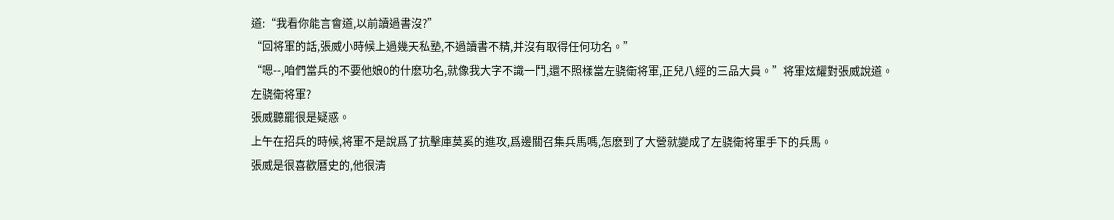道:“我看你能言會道,以前讀過書沒?”
“回将軍的話,張威小時候上過幾天私塾,不過讀書不精,并沒有取得任何功名。”
“嗯--,咱們當兵的不要他娘0的什麽功名,就像我大字不識一鬥,還不照樣當左骁衛将軍,正兒八經的三品大員。”将軍炫耀對張威說道。
左骁衛将軍?
張威聽罷很是疑惑。
上午在招兵的時候,将軍不是說爲了抗擊庫莫奚的進攻,爲邊關召集兵馬嗎,怎麽到了大營就變成了左骁衛将軍手下的兵馬。
張威是很喜歡曆史的,他很清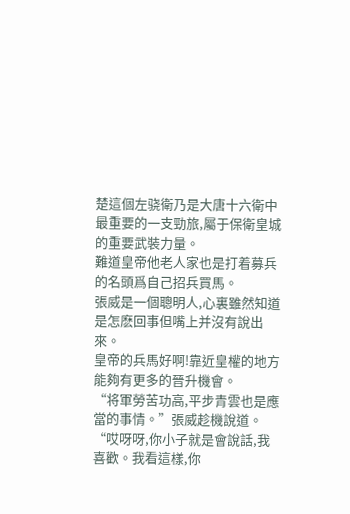楚這個左骁衛乃是大唐十六衛中最重要的一支勁旅,屬于保衛皇城的重要武裝力量。
難道皇帝他老人家也是打着募兵的名頭爲自己招兵買馬。
張威是一個聰明人,心裏雖然知道是怎麽回事但嘴上并沒有說出來。
皇帝的兵馬好啊!靠近皇權的地方能夠有更多的晉升機會。
“将軍勞苦功高,平步青雲也是應當的事情。”張威趁機說道。
“哎呀呀,你小子就是會說話,我喜歡。我看這樣,你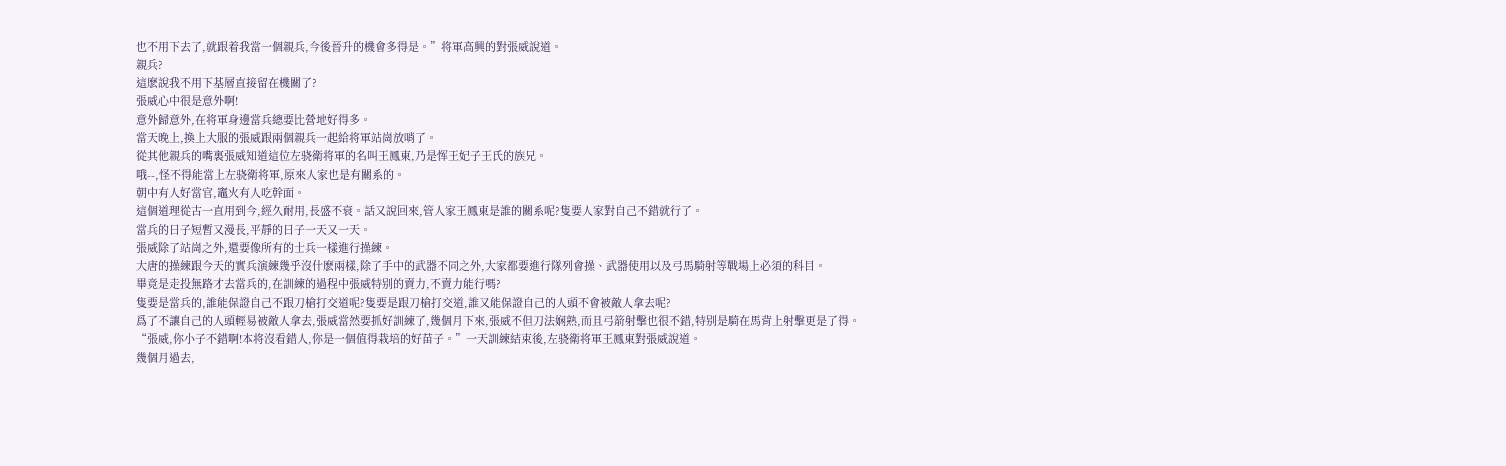也不用下去了,就跟着我當一個親兵,今後晉升的機會多得是。”将軍高興的對張威說道。
親兵?
這麽說我不用下基層直接留在機關了?
張威心中很是意外啊!
意外歸意外,在将軍身邊當兵總要比營地好得多。
當天晚上,換上大服的張威跟兩個親兵一起給将軍站崗放哨了。
從其他親兵的嘴裏張威知道這位左骁衛将軍的名叫王鳳東,乃是恽王妃子王氏的族兄。
哦--,怪不得能當上左骁衛将軍,原來人家也是有關系的。
朝中有人好當官,竈火有人吃幹面。
這個道理從古一直用到今,經久耐用,長盛不衰。話又說回來,管人家王鳳東是誰的關系呢?隻要人家對自己不錯就行了。
當兵的日子短暫又漫長,平靜的日子一天又一天。
張威除了站崗之外,還要像所有的士兵一樣進行操練。
大唐的操練跟今天的實兵演練幾乎沒什麽兩樣,除了手中的武器不同之外,大家都要進行隊列會操、武器使用以及弓馬騎射等戰場上必須的科目。
畢竟是走投無路才去當兵的,在訓練的過程中張威特别的賣力,不賣力能行嗎?
隻要是當兵的,誰能保證自己不跟刀槍打交道呢?隻要是跟刀槍打交道,誰又能保證自己的人頭不會被敵人拿去呢?
爲了不讓自己的人頭輕易被敵人拿去,張威當然要抓好訓練了,幾個月下來,張威不但刀法娴熟,而且弓箭射擊也很不錯,特别是騎在馬背上射擊更是了得。
“張威,你小子不錯啊!本将沒看錯人,你是一個值得栽培的好苗子。”一天訓練結束後,左骁衛将軍王鳳東對張威說道。
幾個月過去,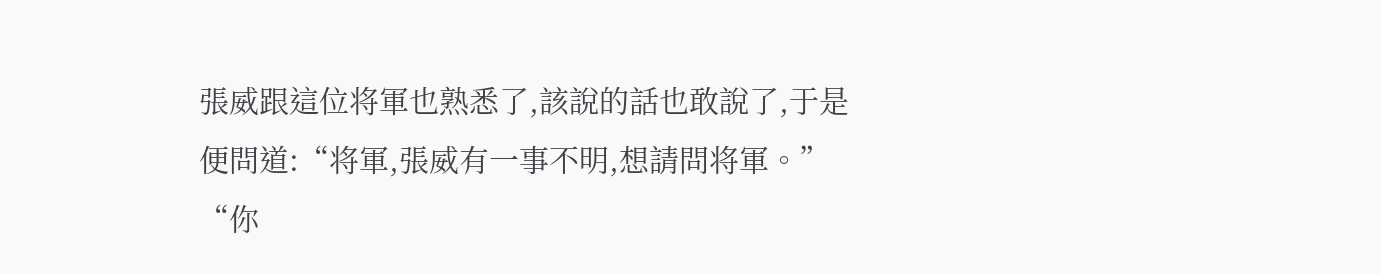張威跟這位将軍也熟悉了,該說的話也敢說了,于是便問道:“将軍,張威有一事不明,想請問将軍。”
“你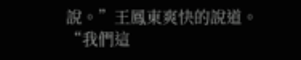說。”王鳳東爽快的說道。
“我們這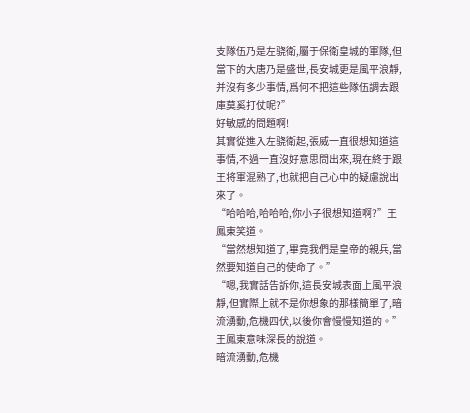支隊伍乃是左骁衛,屬于保衛皇城的軍隊,但當下的大唐乃是盛世,長安城更是風平浪靜,并沒有多少事情,爲何不把這些隊伍調去跟庫莫奚打仗呢?”
好敏感的問題啊!
其實從進入左骁衛起,張威一直很想知道這事情,不過一直沒好意思問出來,現在終于跟王将軍混熟了,也就把自己心中的疑慮說出來了。
“哈哈哈,哈哈哈,你小子很想知道啊?”王鳳東笑道。
“當然想知道了,畢竟我們是皇帝的親兵,當然要知道自己的使命了。”
“嗯,我實話告訴你,這長安城表面上風平浪靜,但實際上就不是你想象的那樣簡單了,暗流湧動,危機四伏,以後你會慢慢知道的。”王鳳東意味深長的說道。
暗流湧動,危機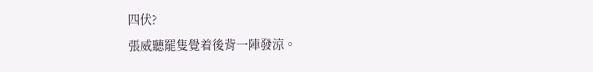四伏?
張威聽罷隻覺着後背一陣發涼。